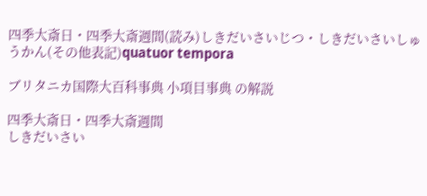四季大斎日・四季大斎週間(読み)しきだいさいじつ・しきだいさいしゅうかん(その他表記)quatuor tempora

ブリタニカ国際大百科事典 小項目事典 の解説

四季大斎日・四季大斎週間
しきだいさい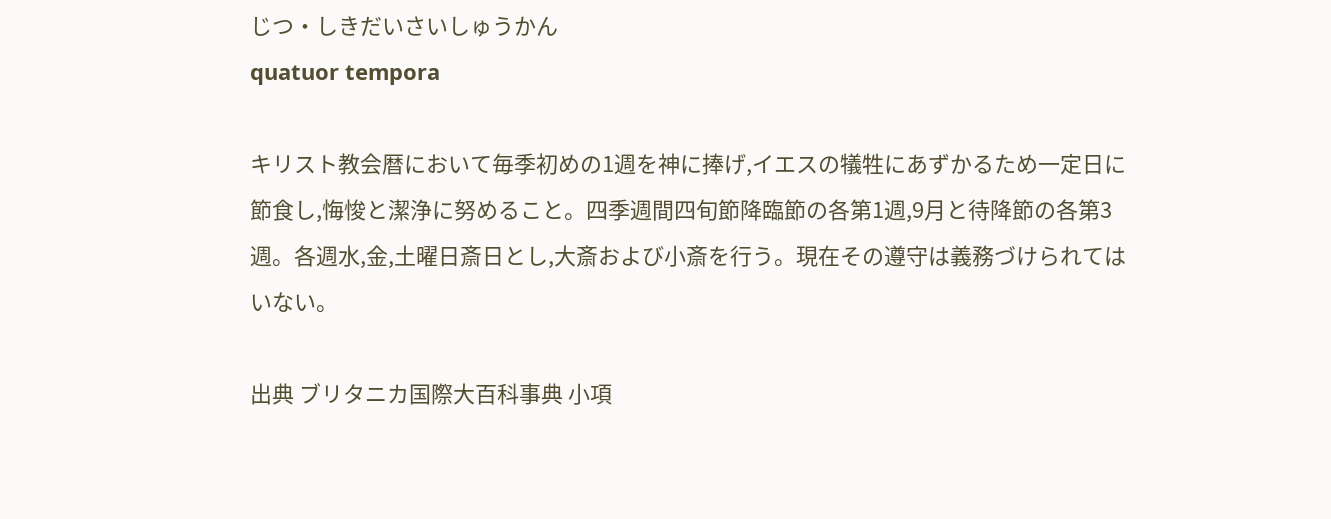じつ・しきだいさいしゅうかん
quatuor tempora

キリスト教会暦において毎季初めの1週を神に捧げ,イエスの犠牲にあずかるため一定日に節食し,悔悛と潔浄に努めること。四季週間四旬節降臨節の各第1週,9月と待降節の各第3週。各週水,金,土曜日斎日とし,大斎および小斎を行う。現在その遵守は義務づけられてはいない。

出典 ブリタニカ国際大百科事典 小項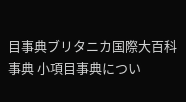目事典ブリタニカ国際大百科事典 小項目事典につい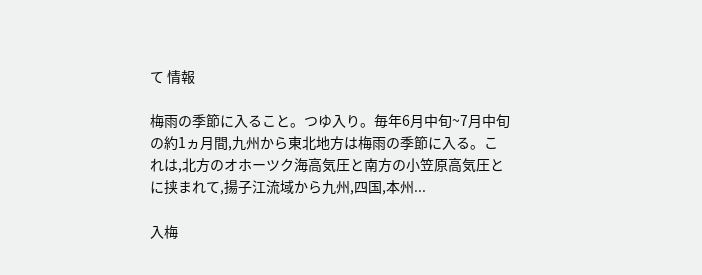て 情報

梅雨の季節に入ること。つゆ入り。毎年6月中旬~7月中旬の約1ヵ月間,九州から東北地方は梅雨の季節に入る。これは,北方のオホーツク海高気圧と南方の小笠原高気圧とに挟まれて,揚子江流域から九州,四国,本州...

入梅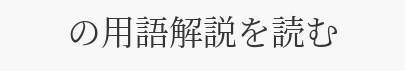の用語解説を読む